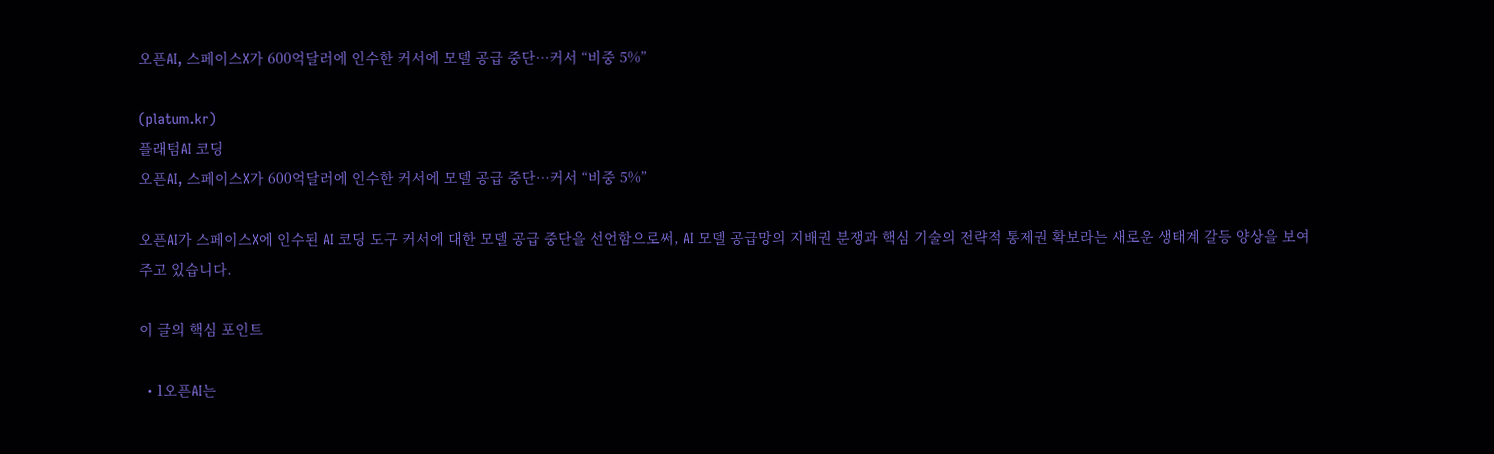오픈AI, 스페이스X가 600억달러에 인수한 커서에 모델 공급 중단…커서 “비중 5%”

(platum.kr)
플래텀AI 코딩
오픈AI, 스페이스X가 600억달러에 인수한 커서에 모델 공급 중단…커서 “비중 5%”

오픈AI가 스페이스X에 인수된 AI 코딩 도구 커서에 대한 모델 공급 중단을 선언함으로써, AI 모델 공급망의 지배권 분쟁과 핵심 기술의 전략적 통제권 확보라는 새로운 생태계 갈등 양상을 보여주고 있습니다.

이 글의 핵심 포인트

  • 1오픈AI는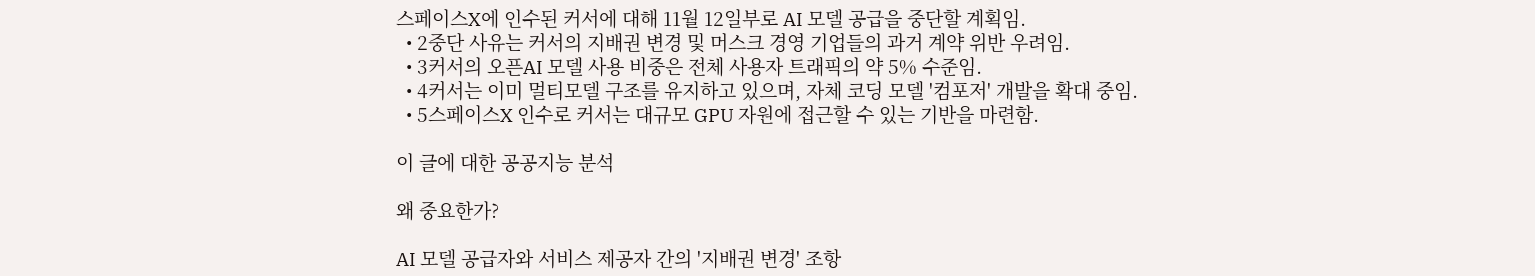스페이스X에 인수된 커서에 대해 11월 12일부로 AI 모델 공급을 중단할 계획임.
  • 2중단 사유는 커서의 지배권 변경 및 머스크 경영 기업들의 과거 계약 위반 우려임.
  • 3커서의 오픈AI 모델 사용 비중은 전체 사용자 트래픽의 약 5% 수준임.
  • 4커서는 이미 멀티모델 구조를 유지하고 있으며, 자체 코딩 모델 '컴포저' 개발을 확대 중임.
  • 5스페이스X 인수로 커서는 대규모 GPU 자원에 접근할 수 있는 기반을 마련함.

이 글에 대한 공공지능 분석

왜 중요한가?

AI 모델 공급자와 서비스 제공자 간의 '지배권 변경' 조항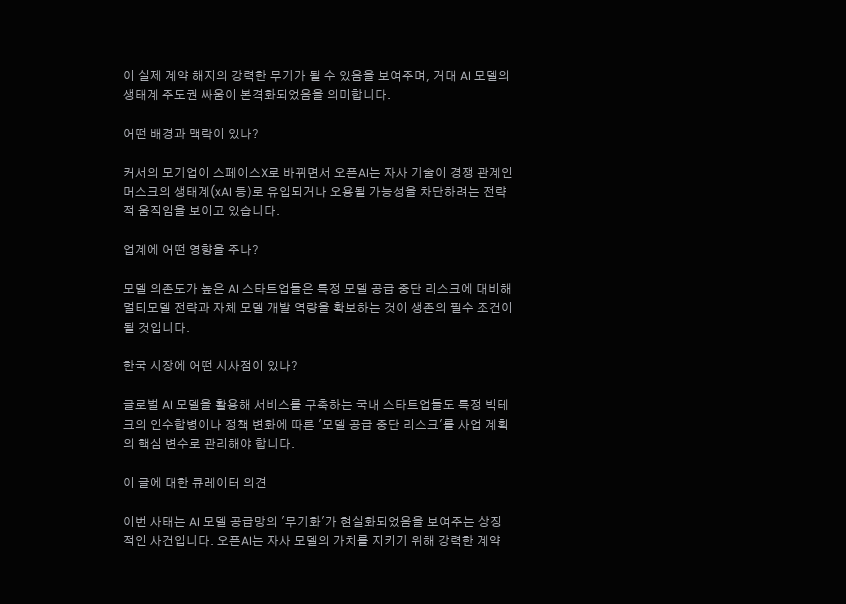이 실제 계약 해지의 강력한 무기가 될 수 있음을 보여주며, 거대 AI 모델의 생태계 주도권 싸움이 본격화되었음을 의미합니다.

어떤 배경과 맥락이 있나?

커서의 모기업이 스페이스X로 바뀌면서 오픈AI는 자사 기술이 경쟁 관계인 머스크의 생태계(xAI 등)로 유입되거나 오용될 가능성을 차단하려는 전략적 움직임을 보이고 있습니다.

업계에 어떤 영향을 주나?

모델 의존도가 높은 AI 스타트업들은 특정 모델 공급 중단 리스크에 대비해 멀티모델 전략과 자체 모델 개발 역량을 확보하는 것이 생존의 필수 조건이 될 것입니다.

한국 시장에 어떤 시사점이 있나?

글로벌 AI 모델을 활용해 서비스를 구축하는 국내 스타트업들도 특정 빅테크의 인수합병이나 정책 변화에 따른 '모델 공급 중단 리스크'를 사업 계획의 핵심 변수로 관리해야 합니다.

이 글에 대한 큐레이터 의견

이번 사태는 AI 모델 공급망의 '무기화'가 현실화되었음을 보여주는 상징적인 사건입니다. 오픈AI는 자사 모델의 가치를 지키기 위해 강력한 계약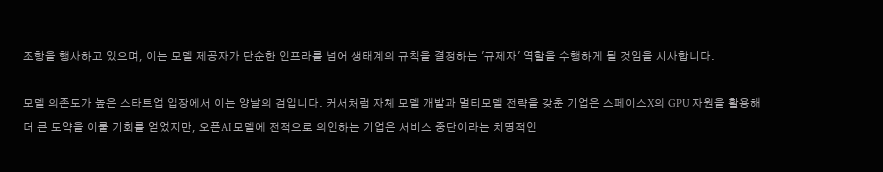조항을 행사하고 있으며, 이는 모델 제공자가 단순한 인프라를 넘어 생태계의 규칙을 결정하는 '규제자' 역할을 수행하게 될 것임을 시사합니다.

모델 의존도가 높은 스타트업 입장에서 이는 양날의 검입니다. 커서처럼 자체 모델 개발과 멀티모델 전략을 갖춘 기업은 스페이스X의 GPU 자원을 활용해 더 큰 도약을 이룰 기회를 얻었지만, 오픈AI 모델에 전적으로 의인하는 기업은 서비스 중단이라는 치명적인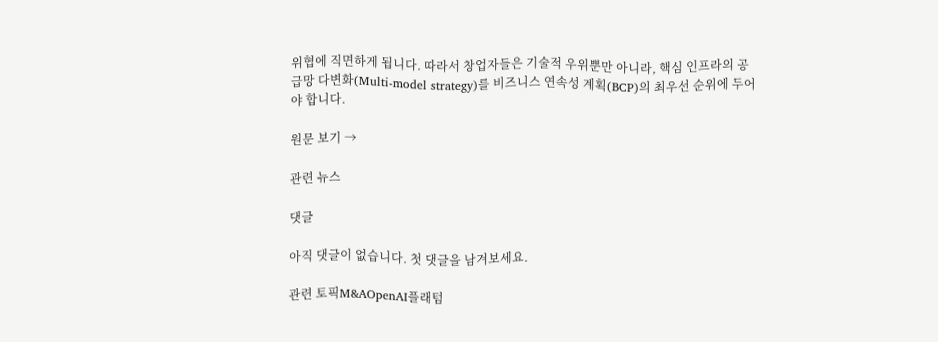위협에 직면하게 됩니다. 따라서 창업자들은 기술적 우위뿐만 아니라, 핵심 인프라의 공급망 다변화(Multi-model strategy)를 비즈니스 연속성 계획(BCP)의 최우선 순위에 두어야 합니다.

원문 보기 →

관련 뉴스

댓글

아직 댓글이 없습니다. 첫 댓글을 남겨보세요.

관련 토픽M&AOpenAI플래텀